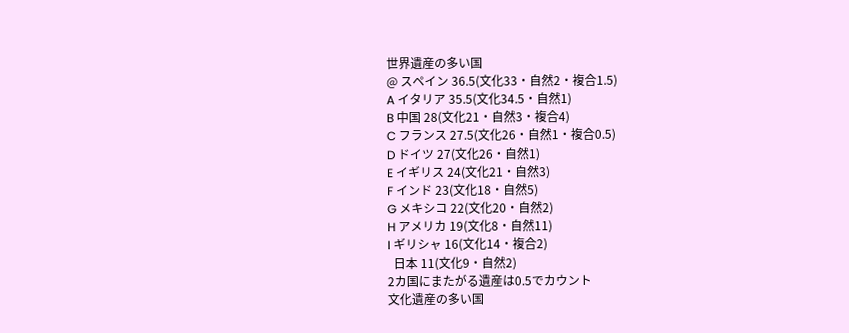世界遺産の多い国
@ スペイン 36.5(文化33・自然2・複合1.5)
A イタリア 35.5(文化34.5・自然1)
B 中国 28(文化21・自然3・複合4)
C フランス 27.5(文化26・自然1・複合0.5)
D ドイツ 27(文化26・自然1)
E イギリス 24(文化21・自然3)
F インド 23(文化18・自然5)
G メキシコ 22(文化20・自然2)
H アメリカ 19(文化8・自然11)
I ギリシャ 16(文化14・複合2)
  日本 11(文化9・自然2)
2カ国にまたがる遺産は0.5でカウント
文化遺産の多い国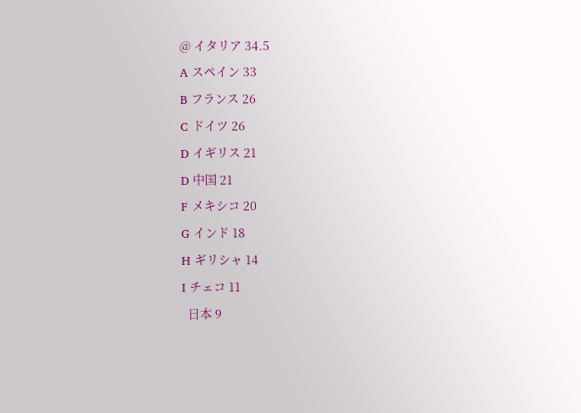@ イタリア 34.5
A スペイン 33
B フランス 26
C ドイツ 26
D イギリス 21
D 中国 21
F メキシコ 20
G インド 18
H ギリシャ 14
I チェコ 11
  日本 9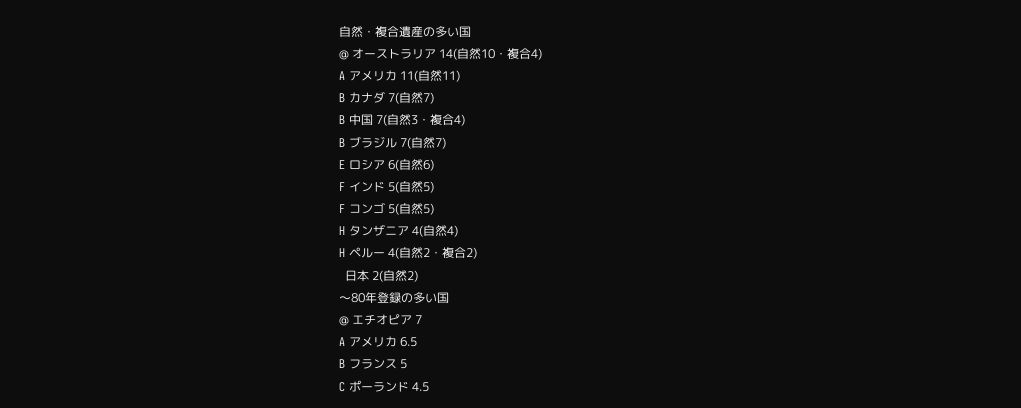自然・複合遺産の多い国
@ オーストラリア 14(自然10・複合4)
A アメリカ 11(自然11)
B カナダ 7(自然7)
B 中国 7(自然3・複合4)
B ブラジル 7(自然7)
E ロシア 6(自然6)
F インド 5(自然5)
F コンゴ 5(自然5)
H タンザニア 4(自然4)
H ペルー 4(自然2・複合2)
  日本 2(自然2)
〜80年登録の多い国
@ エチオピア 7
A アメリカ 6.5
B フランス 5
C ポーランド 4.5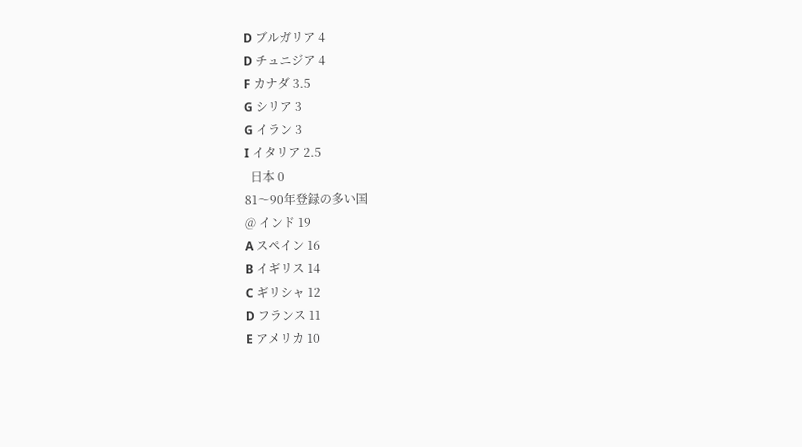D ブルガリア 4
D チュニジア 4
F カナダ 3.5
G シリア 3
G イラン 3
I イタリア 2.5
  日本 0
81〜90年登録の多い国
@ インド 19
A スペイン 16
B イギリス 14
C ギリシャ 12
D フランス 11
E アメリカ 10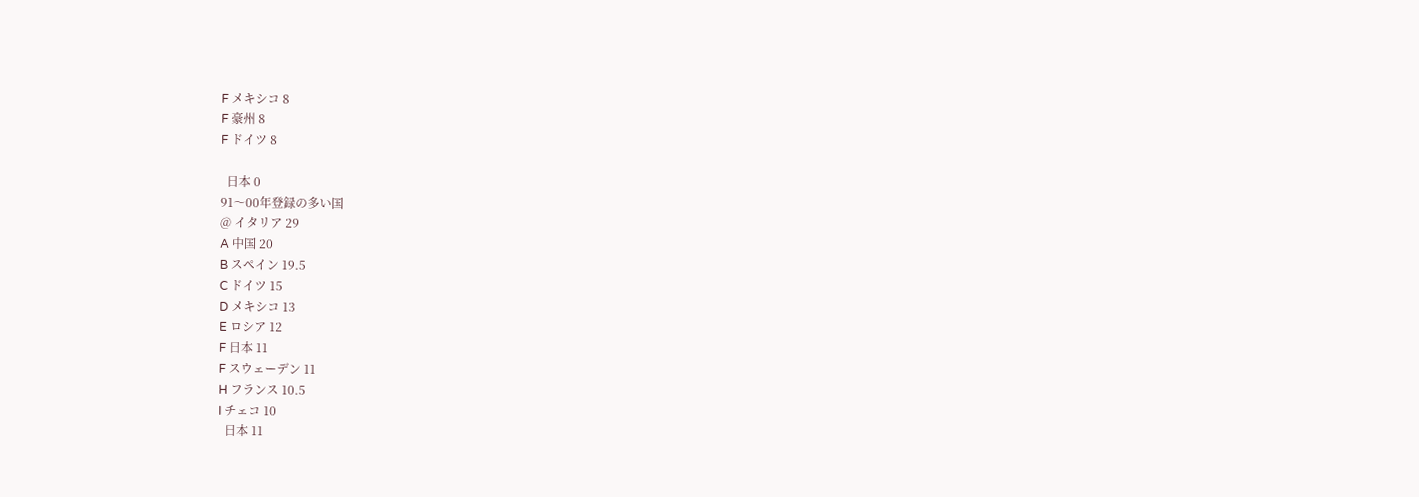F メキシコ 8
F 豪州 8
F ドイツ 8

  日本 0
91〜00年登録の多い国
@ イタリア 29
A 中国 20
B スペイン 19.5
C ドイツ 15
D メキシコ 13
E ロシア 12
F 日本 11
F スウェーデン 11
H フランス 10.5
I チェコ 10
  日本 11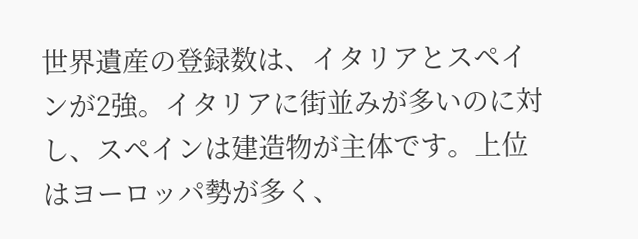世界遺産の登録数は、イタリアとスペインが2強。イタリアに街並みが多いのに対し、スペインは建造物が主体です。上位はヨーロッパ勢が多く、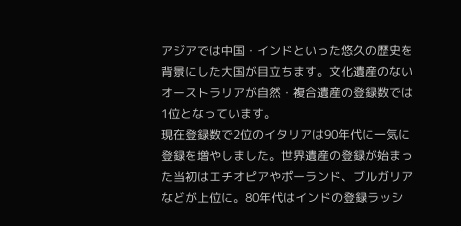アジアでは中国・インドといった悠久の歴史を背景にした大国が目立ちます。文化遺産のないオーストラリアが自然・複合遺産の登録数では1位となっています。
現在登録数で2位のイタリアは90年代に一気に登録を増やしました。世界遺産の登録が始まった当初はエチオピアやポーランド、ブルガリアなどが上位に。80年代はインドの登録ラッシ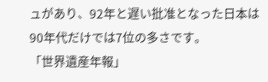ュがあり、92年と遅い批准となった日本は90年代だけでは7位の多さです。
「世界遺産年報」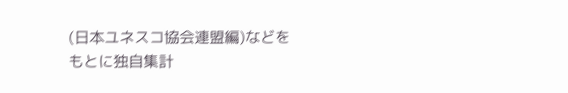(日本ユネスコ協会連盟編)などをもとに独自集計